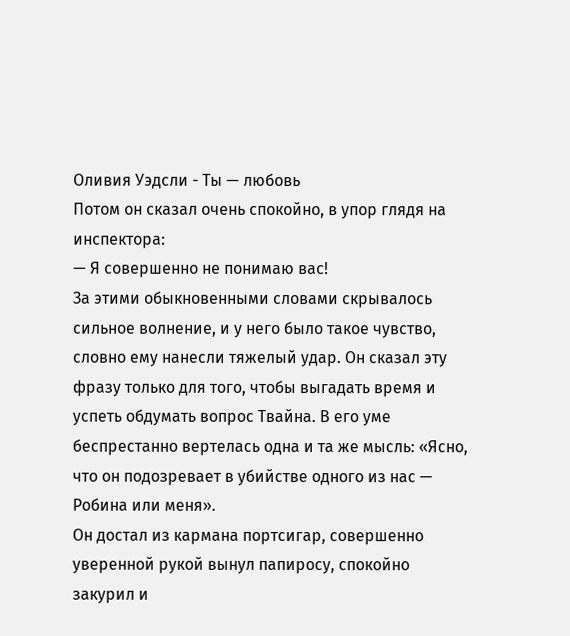Оливия Уэдсли - Ты — любовь
Потом он сказал очень спокойно, в упор глядя на инспектора:
— Я совершенно не понимаю вас!
За этими обыкновенными словами скрывалось сильное волнение, и у него было такое чувство, словно ему нанесли тяжелый удар. Он сказал эту фразу только для того, чтобы выгадать время и успеть обдумать вопрос Твайна. В его уме беспрестанно вертелась одна и та же мысль: «Ясно, что он подозревает в убийстве одного из нас — Робина или меня».
Он достал из кармана портсигар, совершенно уверенной рукой вынул папиросу, спокойно закурил и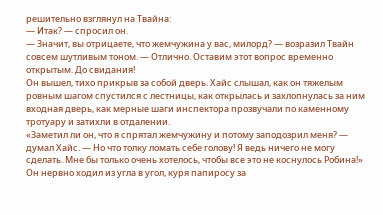решительно взглянул на Твайна:
— Итак? — спросил он.
— Значит, вы отрицаете, что жемчужина у вас, милорд? — возразил Твайн совсем шутливым тоном. — Отлично. Оставим этот вопрос временно открытым. До свидания!
Он вышел, тихо прикрыв за собой дверь. Хайс слышал, как он тяжелым ровным шагом спустился с лестницы, как открылась и захлопнулась за ним входная дверь, как мерные шаги инспектора прозвучали по каменному тротуару и затихли в отдалении.
«Заметил ли он, что я спрятал жемчужину и потому заподозрил меня? — думал Хайс. — Но что толку ломать себе голову! Я ведь ничего не могу сделать. Мне бы только очень хотелось, чтобы все это не коснулось Робина!»
Он нервно ходил из угла в угол, куря папиросу за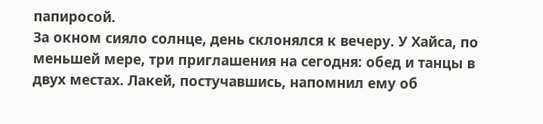папиросой.
За окном сияло солнце, день склонялся к вечеру. У Хайса, по меньшей мере, три приглашения на сегодня: обед и танцы в двух местах. Лакей, постучавшись, напомнил ему об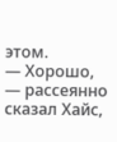этом.
— Хорошо, — рассеянно сказал Хайс,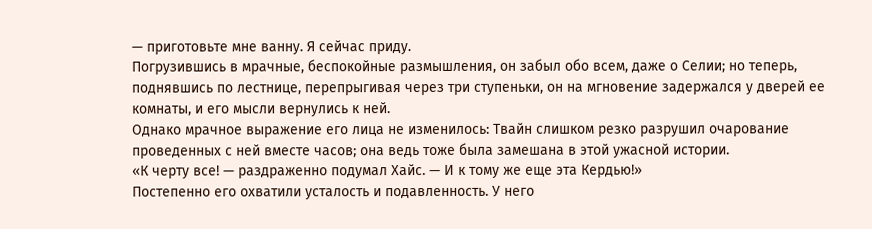— приготовьте мне ванну. Я сейчас приду.
Погрузившись в мрачные, беспокойные размышления, он забыл обо всем, даже о Селии; но теперь, поднявшись по лестнице, перепрыгивая через три ступеньки, он на мгновение задержался у дверей ее комнаты, и его мысли вернулись к ней.
Однако мрачное выражение его лица не изменилось: Твайн слишком резко разрушил очарование проведенных с ней вместе часов; она ведь тоже была замешана в этой ужасной истории.
«К черту все! — раздраженно подумал Хайс. — И к тому же еще эта Кердью!»
Постепенно его охватили усталость и подавленность. У него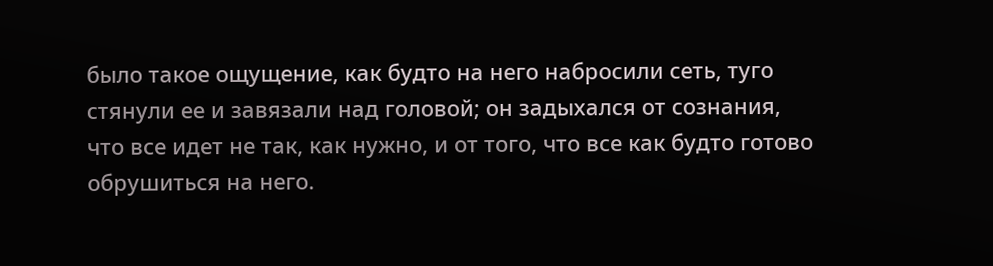было такое ощущение, как будто на него набросили сеть, туго стянули ее и завязали над головой; он задыхался от сознания, что все идет не так, как нужно, и от того, что все как будто готово обрушиться на него.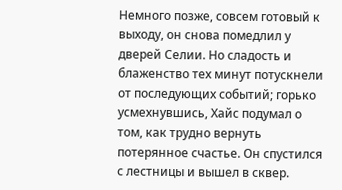Немного позже, совсем готовый к выходу, он снова помедлил у дверей Селии. Но сладость и блаженство тех минут потускнели от последующих событий; горько усмехнувшись, Хайс подумал о том, как трудно вернуть потерянное счастье. Он спустился с лестницы и вышел в сквер.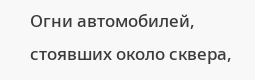Огни автомобилей, стоявших около сквера,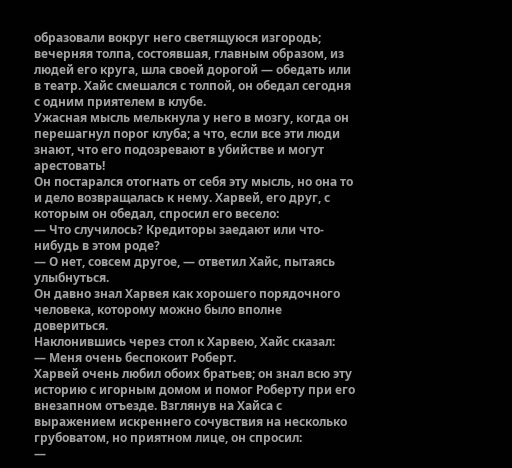образовали вокруг него светящуюся изгородь; вечерняя толпа, состоявшая, главным образом, из людей его круга, шла своей дорогой — обедать или в театр. Хайс смешался с толпой, он обедал сегодня с одним приятелем в клубе.
Ужасная мысль мелькнула у него в мозгу, когда он перешагнул порог клуба; а что, если все эти люди знают, что его подозревают в убийстве и могут арестовать!
Он постарался отогнать от себя эту мысль, но она то и дело возвращалась к нему. Харвей, его друг, с которым он обедал, спросил его весело:
— Что случилось? Кредиторы заедают или что-нибудь в этом роде?
— О нет, совсем другое, — ответил Хайс, пытаясь улыбнуться.
Он давно знал Харвея как хорошего порядочного человека, которому можно было вполне довериться.
Наклонившись через стол к Харвею, Хайс сказал:
— Меня очень беспокоит Роберт.
Харвей очень любил обоих братьев; он знал всю эту историю с игорным домом и помог Роберту при его внезапном отъезде. Взглянув на Хайса с выражением искреннего сочувствия на несколько грубоватом, но приятном лице, он спросил:
—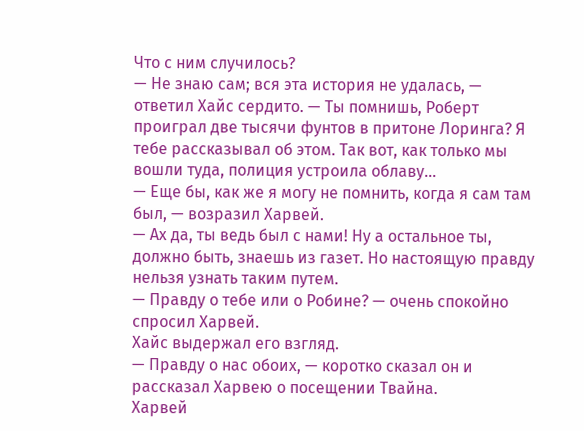Что с ним случилось?
— Не знаю сам; вся эта история не удалась, — ответил Хайс сердито. — Ты помнишь, Роберт проиграл две тысячи фунтов в притоне Лоринга? Я тебе рассказывал об этом. Так вот, как только мы вошли туда, полиция устроила облаву…
— Еще бы, как же я могу не помнить, когда я сам там был, — возразил Харвей.
— Ах да, ты ведь был с нами! Ну а остальное ты, должно быть, знаешь из газет. Но настоящую правду нельзя узнать таким путем.
— Правду о тебе или о Робине? — очень спокойно спросил Харвей.
Хайс выдержал его взгляд.
— Правду о нас обоих, — коротко сказал он и рассказал Харвею о посещении Твайна.
Харвей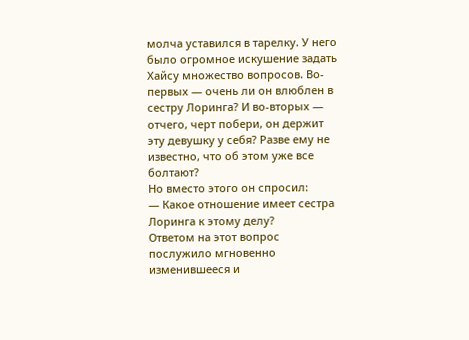молча уставился в тарелку. У него было огромное искушение задать Хайсу множество вопросов. Во-первых — очень ли он влюблен в сестру Лоринга? И во-вторых — отчего, черт побери, он держит эту девушку у себя? Разве ему не известно, что об этом уже все болтают?
Но вместо этого он спросил:
— Какое отношение имеет сестра Лоринга к этому делу?
Ответом на этот вопрос послужило мгновенно изменившееся и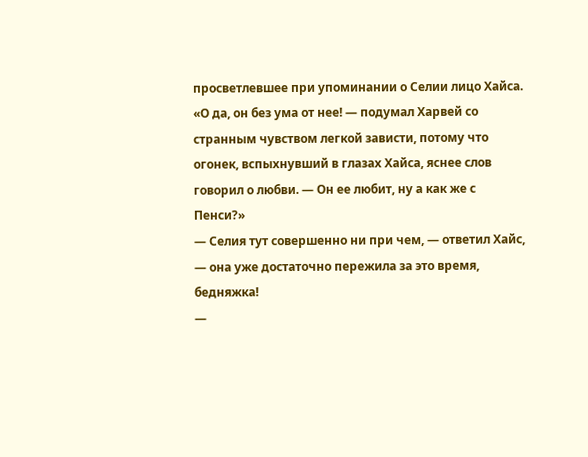просветлевшее при упоминании о Селии лицо Хайса.
«О да, он без ума от нее! — подумал Харвей со странным чувством легкой зависти, потому что огонек, вспыхнувший в глазах Хайса, яснее слов говорил о любви. — Он ее любит, ну а как же с Пенси?»
— Селия тут совершенно ни при чем, — ответил Хайс, — она уже достаточно пережила за это время, бедняжка!
—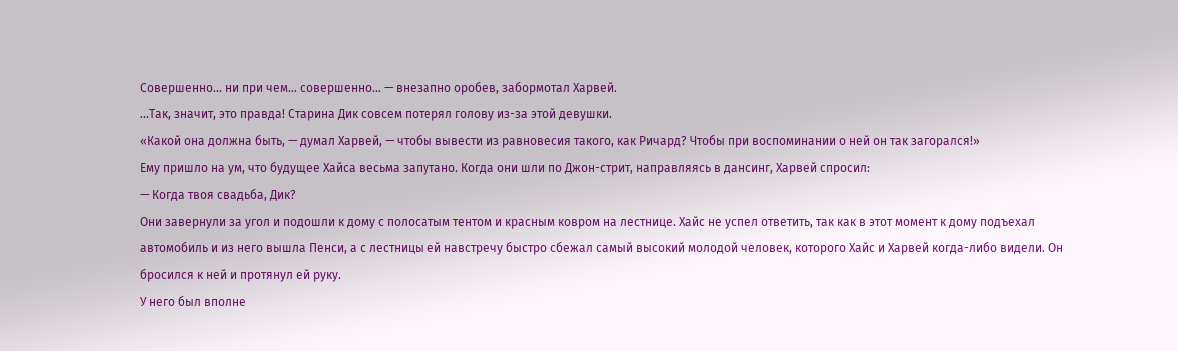Совершенно… ни при чем… совершенно… — внезапно оробев, забормотал Харвей.
…Так, значит, это правда! Старина Дик совсем потерял голову из-за этой девушки.
«Какой она должна быть, — думал Харвей, — чтобы вывести из равновесия такого, как Ричард? Чтобы при воспоминании о ней он так загорался!»
Ему пришло на ум, что будущее Хайса весьма запутано. Когда они шли по Джон-стрит, направляясь в дансинг, Харвей спросил:
— Когда твоя свадьба, Дик?
Они завернули за угол и подошли к дому с полосатым тентом и красным ковром на лестнице. Хайс не успел ответить, так как в этот момент к дому подъехал автомобиль и из него вышла Пенси, а с лестницы ей навстречу быстро сбежал самый высокий молодой человек, которого Хайс и Харвей когда-либо видели. Он бросился к ней и протянул ей руку.
У него был вполне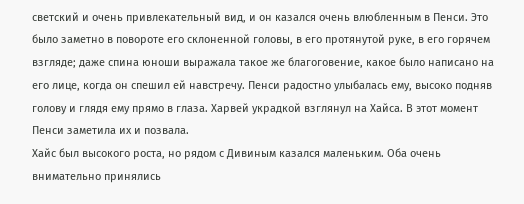светский и очень привлекательный вид, и он казался очень влюбленным в Пенси. Это было заметно в повороте его склоненной головы, в его протянутой руке, в его горячем взгляде; даже спина юноши выражала такое же благоговение, какое было написано на его лице, когда он спешил ей навстречу. Пенси радостно улыбалась ему, высоко подняв голову и глядя ему прямо в глаза. Харвей украдкой взглянул на Хайса. В этот момент Пенси заметила их и позвала.
Хайс был высокого роста, но рядом с Дивиным казался маленьким. Оба очень внимательно принялись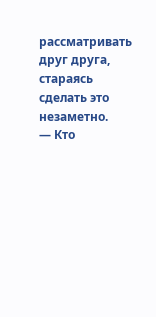рассматривать друг друга, стараясь сделать это незаметно.
— Кто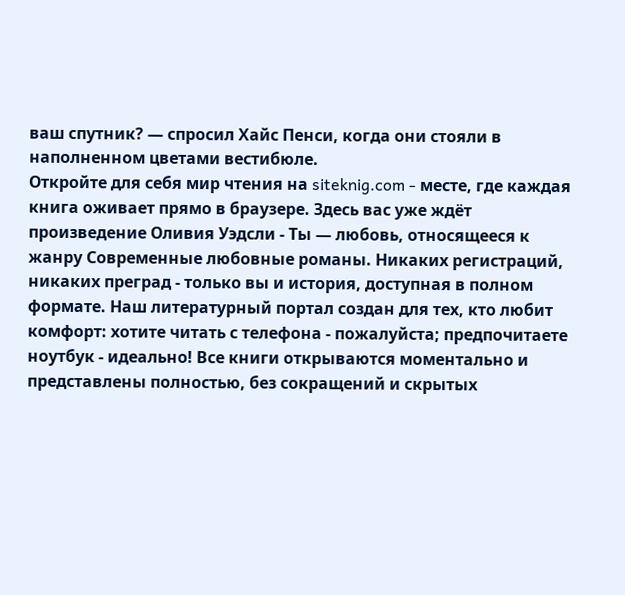ваш спутник? — спросил Хайс Пенси, когда они стояли в наполненном цветами вестибюле.
Откройте для себя мир чтения на siteknig.com - месте, где каждая книга оживает прямо в браузере. Здесь вас уже ждёт произведение Оливия Уэдсли - Ты — любовь, относящееся к жанру Современные любовные романы. Никаких регистраций, никаких преград - только вы и история, доступная в полном формате. Наш литературный портал создан для тех, кто любит комфорт: хотите читать с телефона - пожалуйста; предпочитаете ноутбук - идеально! Все книги открываются моментально и представлены полностью, без сокращений и скрытых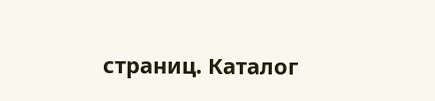страниц. Каталог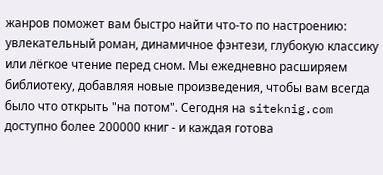жанров поможет вам быстро найти что-то по настроению: увлекательный роман, динамичное фэнтези, глубокую классику или лёгкое чтение перед сном. Мы ежедневно расширяем библиотеку, добавляя новые произведения, чтобы вам всегда было что открыть "на потом". Сегодня на siteknig.com доступно более 200000 книг - и каждая готова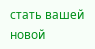стать вашей новой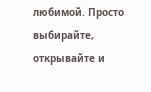любимой. Просто выбирайте, открывайте и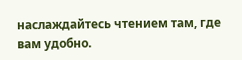наслаждайтесь чтением там, где вам удобно.